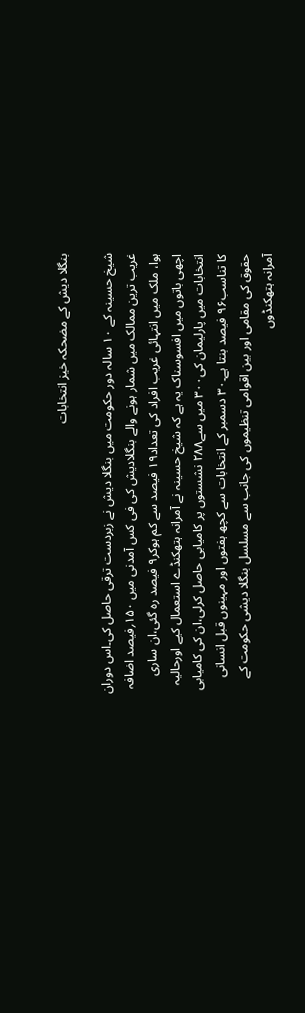بنگلا دیش کے مضحکہ خیز انتخابات

شیخ حسینہ کے ۱۰ سالہ دور حکومت میں بنگلا دیش نے زبردست ترقی حاصل کی۔اس دوران غریب ترین ممالک میں شمار ہونے والے بنگلادیش کی فی کس آمدنی میں ۱۵۰؍فیصد اضافہ ہوا، ملک میں انتہائی غریب افراد کی تعداد۱۹ فیصد سے کم ہوکر۹ فیصد رہ گئی،ان ساری اچھی باتوں میں افسوسناک یہ ہے کہ شیخ حسینہ نے آمرانہ ہتھکنڈے استعمال کیے اورحالیہ انتخابات میں پارلیمان کی۳۰۰ میں سے۲۸۸ نشستوں پر کامیابی حاصل کرلی،ان کی کامیابی کا تناسب۹۶ فیصد بنتا ہے۔۳۰ دسمبر کے انتخابات سے کچھ ہفتوں اور مہینوں قبل انسانی حقوق کی مقامی اور بین اقوامی تنظیموں کی جانب سے مسلسل بنگلا دیشی حکومت کے آمرانہ ہتھکنڈوں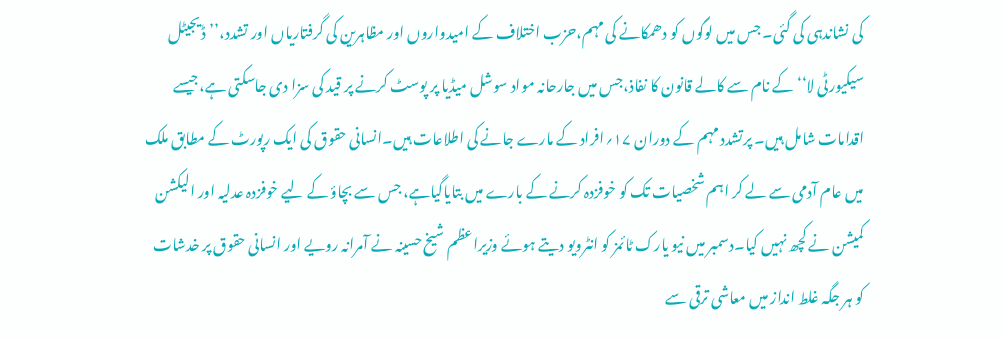کی نشاندہی کی گئی۔ جس میں لوگوں کو دھمکانے کی مہم،حزب اختلاف کے امیدواروں اور مظاہرین کی گرفتاریاں اور تشدد،’’ڈیجیٹل سیکیورٹی لا‘‘ کے نام سے کالے قانون کا نفاذ،جس میں جارحانہ مواد سوشل میڈیا پر پوسٹ کرنے پر قید کی سزا دی جاسکتی ہے،جیسے اقدامات شامل ہیں۔ پرتشدد مہم کے دوران ۱۷؍افراد کے مارے جانے کی اطلاعات ہیں۔انسانی حقوق کی ایک رپورٹ کے مطابق ملک میں عام آدمی سے لے کر اہم شخصیات تک کو خوفزدہ کرنے کے بارے میں بتایاگیاہے، جس سے بچاؤ کے لیے خوفزدہ عدلیہ اور الیکشن کمیشن نے کچھ نہیں کیا۔دسمبر میں نیو یارک ٹائمز کو انٹرویو دیتے ہوئے وزیراعظم شیخ حسینہ نے آمرانہ رویے اور انسانی حقوق پر خدشات کو ہر جگہ غلط انداز میں معاشی ترقی سے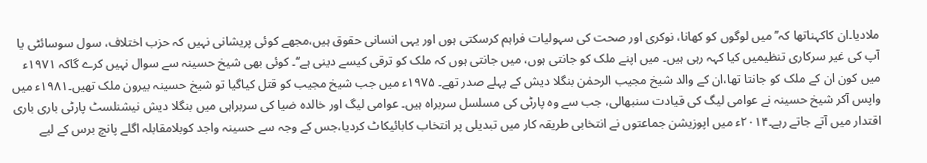ملادیا۔ان کاکہناتھا کہ’’میں لوگوں کو کھانا، نوکری اور صحت کی سہولیات فراہم کرسکتی ہوں اور یہی انسانی حقوق ہیں،مجھے کوئی پریشانی نہیں کہ حزب اختلاف، سول سوسائٹی یا آپ کی غیر سرکاری تنظیمیں کیا کہہ رہی ہیں۔ میں اپنے ملک کو جانتی ہوں، میں جانتی ہوں کہ ملک کو ترقی کیسے دینی ہے‘‘۔ کوئی بھی شیخ حسینہ سے سوال نہیں کرے گاکہ ۱۹۷۱ء میں کون ان کے ملک کو جانتا تھا،ان کے والد شیخ مجیب الرحمٰن بنگلا دیش کے پہلے صدر تھے۔ ۱۹۷۵ء میں جب شیخ مجیب کو قتل کیاگیا تو شیخ حسینہ بیرون ملک تھیں۔۱۹۸۱ء میں واپس آکر شیخ حسینہ نے عوامی لیگ کی قیادت سنبھالی، جب سے وہ پارٹی کی مسلسل سربراہ ہیں۔ عوامی لیگ اور خالدہ ضیا کی سربراہی میں بنگلا دیش نیشنلسٹ پارٹی باری باری اقتدار میں آتے جاتے رہے۔۲۰۱۴ء میں اپوزیشن جماعتوں نے انتخابی طریقہ کار میں تبدیلی پر انتخاب کابائیکاٹ کردیا،جس کے وجہ سے حسینہ واجد کوبلامقابلہ اگلے پانچ برس کے لیے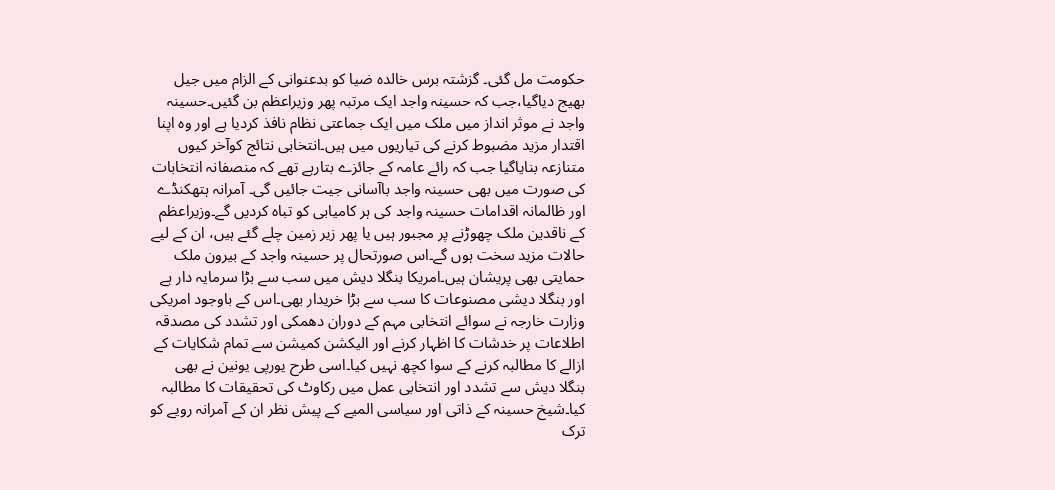حکومت مل گئی۔ گزشتہ برس خالدہ ضیا کو بدعنوانی کے الزام میں جیل بھیج دیاگیا،جب کہ حسینہ واجد ایک مرتبہ پھر وزیراعظم بن گئیں۔حسینہ واجد نے موثر انداز میں ملک میں ایک جماعتی نظام نافذ کردیا ہے اور وہ اپنا اقتدار مزید مضبوط کرنے کی تیاریوں میں ہیں۔انتخابی نتائج کوآخر کیوں متنازعہ بنایاگیا جب کہ رائے عامہ کے جائزے بتارہے تھے کہ منصفانہ انتخابات کی صورت میں بھی حسینہ واجد باآسانی جیت جائیں گی۔ آمرانہ ہتھکنڈے اور ظالمانہ اقدامات حسینہ واجد کی ہر کامیابی کو تباہ کردیں گے۔وزیراعظم کے ناقدین ملک چھوڑنے پر مجبور ہیں یا پھر زیر زمین چلے گئے ہیں، ان کے لیے حالات مزید سخت ہوں گے۔اس صورتحال پر حسینہ واجد کے بیرون ملک حمایتی بھی پریشان ہیں۔امریکا بنگلا دیش میں سب سے بڑا سرمایہ دار ہے اور بنگلا دیشی مصنوعات کا سب سے بڑا خریدار بھی۔اس کے باوجود امریکی وزارت خارجہ نے سوائے انتخابی مہم کے دوران دھمکی اور تشدد کی مصدقہ اطلاعات پر خدشات کا اظہار کرنے اور الیکشن کمیشن سے تمام شکایات کے ازالے کا مطالبہ کرنے کے سوا کچھ نہیں کیا۔اسی طرح یورپی یونین نے بھی بنگلا دیش سے تشدد اور انتخابی عمل میں رکاوٹ کی تحقیقات کا مطالبہ کیا۔شیخ حسینہ کے ذاتی اور سیاسی المیے کے پیش نظر ان کے آمرانہ رویے کو ترک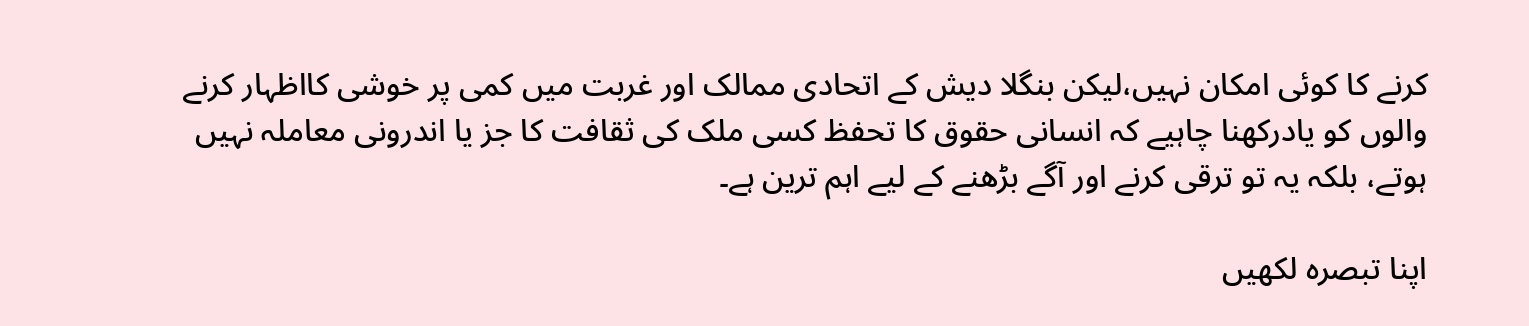کرنے کا کوئی امکان نہیں،لیکن بنگلا دیش کے اتحادی ممالک اور غربت میں کمی پر خوشی کااظہار کرنے والوں کو یادرکھنا چاہیے کہ انسانی حقوق کا تحفظ کسی ملک کی ثقافت کا جز یا اندرونی معاملہ نہیں ہوتے، بلکہ یہ تو ترقی کرنے اور آگے بڑھنے کے لیے اہم ترین ہے۔

اپنا تبصرہ لکھیں